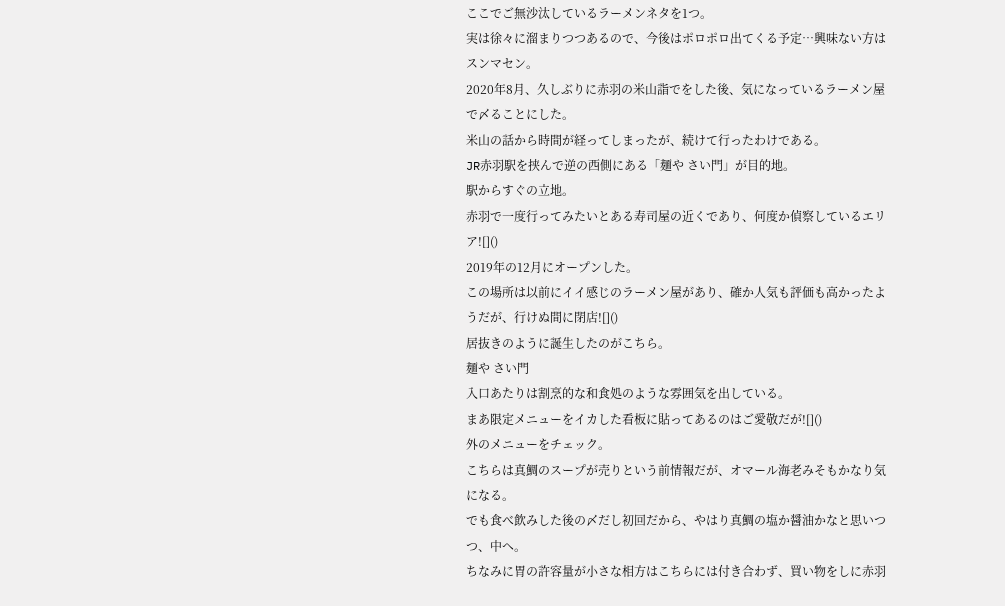ここでご無沙汰しているラーメンネタを1つ。
実は徐々に溜まりつつあるので、今後はポロポロ出てくる予定…興味ない方はスンマセン。
2020年8月、久しぶりに赤羽の米山詣でをした後、気になっているラーメン屋で〆ることにした。
米山の話から時間が経ってしまったが、続けて行ったわけである。
JR赤羽駅を挟んで逆の西側にある「麺や さい門」が目的地。
駅からすぐの立地。
赤羽で一度行ってみたいとある寿司屋の近くであり、何度か偵察しているエリア![]()
2019年の12月にオープンした。
この場所は以前にイイ感じのラーメン屋があり、確か人気も評価も高かったようだが、行けぬ間に閉店![]()
居抜きのように誕生したのがこちら。
麺や さい門
入口あたりは割烹的な和食処のような雰囲気を出している。
まあ限定メニューをイカした看板に貼ってあるのはご愛敬だが![]()
外のメニューをチェック。
こちらは真鯛のスープが売りという前情報だが、オマール海老みそもかなり気になる。
でも食べ飲みした後の〆だし初回だから、やはり真鯛の塩か醤油かなと思いつつ、中へ。
ちなみに胃の許容量が小さな相方はこちらには付き合わず、買い物をしに赤羽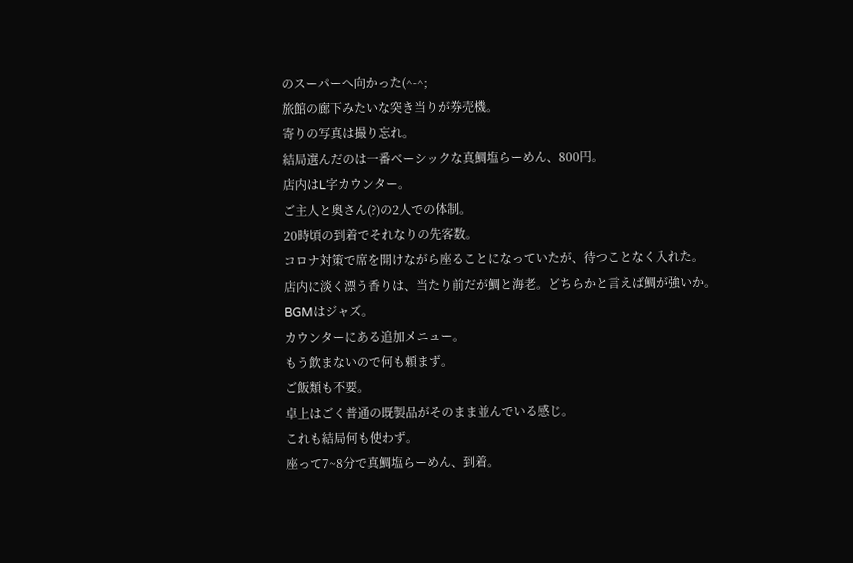のスーパーへ向かった(^-^;
旅館の廊下みたいな突き当りが券売機。
寄りの写真は撮り忘れ。
結局選んだのは一番ベーシックな真鯛塩らーめん、800円。
店内はL字カウンター。
ご主人と奥さん(?)の2人での体制。
20時頃の到着でそれなりの先客数。
コロナ対策で席を開けながら座ることになっていたが、待つことなく入れた。
店内に淡く漂う香りは、当たり前だが鯛と海老。どちらかと言えば鯛が強いか。
BGMはジャズ。
カウンターにある追加メニュー。
もう飲まないので何も頼まず。
ご飯類も不要。
卓上はごく普通の既製品がそのまま並んでいる感じ。
これも結局何も使わず。
座って7~8分で真鯛塩らーめん、到着。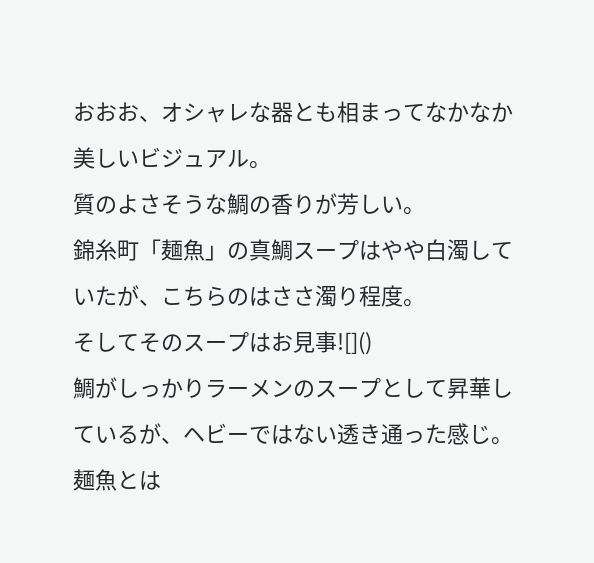おおお、オシャレな器とも相まってなかなか美しいビジュアル。
質のよさそうな鯛の香りが芳しい。
錦糸町「麺魚」の真鯛スープはやや白濁していたが、こちらのはささ濁り程度。
そしてそのスープはお見事![]()
鯛がしっかりラーメンのスープとして昇華しているが、ヘビーではない透き通った感じ。
麺魚とは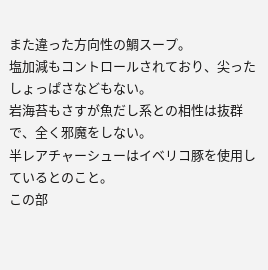また違った方向性の鯛スープ。
塩加減もコントロールされており、尖ったしょっぱさなどもない。
岩海苔もさすが魚だし系との相性は抜群で、全く邪魔をしない。
半レアチャーシューはイベリコ豚を使用しているとのこと。
この部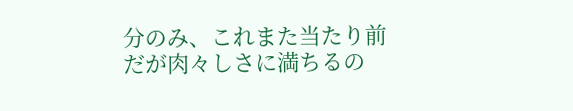分のみ、これまた当たり前だが肉々しさに満ちるの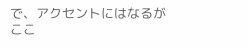で、アクセントにはなるがここ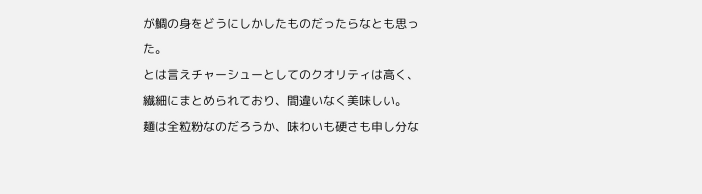が鯛の身をどうにしかしたものだったらなとも思った。
とは言えチャーシューとしてのクオリティは高く、繊細にまとめられており、間違いなく美味しい。
麺は全粒粉なのだろうか、味わいも硬さも申し分な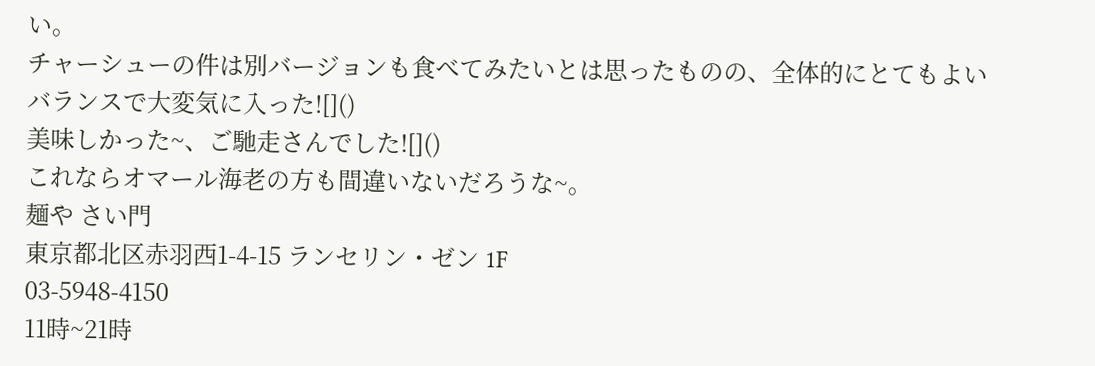い。
チャーシューの件は別バージョンも食べてみたいとは思ったものの、全体的にとてもよいバランスで大変気に入った![]()
美味しかった~、ご馳走さんでした![]()
これならオマール海老の方も間違いないだろうな~。
麺や さい門
東京都北区赤羽西1-4-15 ランセリン・ゼン 1F
03-5948-4150
11時~21時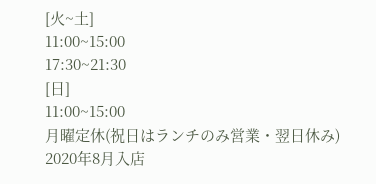[火~土]
11:00~15:00
17:30~21:30
[日]
11:00~15:00
月曜定休(祝日はランチのみ営業・翌日休み)
2020年8月入店